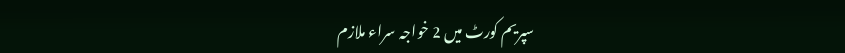سپریم کورٹ میں 2 خواجہ سراء ملازم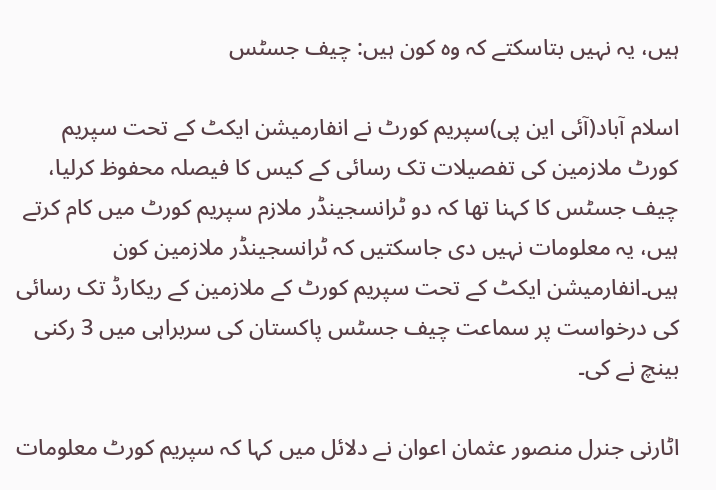ہیں، یہ نہیں بتاسکتے کہ وہ کون ہیں: چیف جسٹس

اسلام آباد(آئی این پی)سپریم کورٹ نے انفارمیشن ایکٹ کے تحت سپریم کورٹ ملازمین کی تفصیلات تک رسائی کے کیس کا فیصلہ محفوظ کرلیا، چیف جسٹس کا کہنا تھا کہ دو ٹرانسجینڈر ملازم سپریم کورٹ میں کام کرتے ہیں، یہ معلومات نہیں دی جاسکتیں کہ ٹرانسجینڈر ملازمین کون ہیں۔انفارمیشن ایکٹ کے تحت سپریم کورٹ کے ملازمین کے ریکارڈ تک رسائی کی درخواست پر سماعت چیف جسٹس پاکستان کی سربراہی میں 3 رکنی بینچ نے کی۔

اٹارنی جنرل منصور عثمان اعوان نے دلائل میں کہا کہ سپریم کورٹ معلومات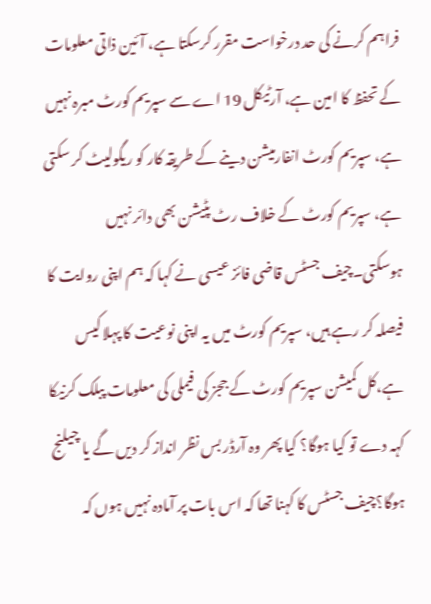فراہم کرنے کی حد درخواست مقرر کرسکتا ہے، آئین ذاتی معلومات کے تحفظ کا امین ہے، آرٹیکل 19 اے سے سپریم کورٹ مبرہ نہیں ہے، سپریم کورٹ انفارمیشن دینے کے طریقہ کار کو ریگولیٹ کر سکتی ہے، سپریم کورٹ کے خلاف رٹ پٹیشن بھی دائر نہیں ہوسکتی۔چیف جسٹس قاضی فائز عیسی نے کہا کہ ہم اپنی روایت کا فیصلہ کر رہے ہیں، سپریم کورٹ میں یہ اپنی نوعیت کا پہلا کیس ہے،کل کمیشن سپریم کورٹ کے ججز کی فیملی کی معلومات پبلک کرنیکا کہہ دے تو کیا ہوگا؟ کیا پھر وہ آرڈر بس نظر انداز کر دیں گے یا چیلنج ہوگا؟چیف جسٹس کا کہنا تھا کہ اس بات پر آمادہ نہیں ہوں کہ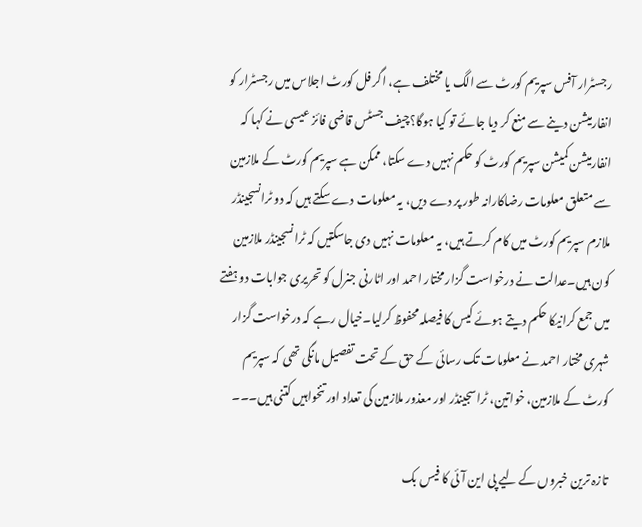رجسٹرار آفس سپریم کورٹ سے الگ یا مختلف ہے، اگر فل کورٹ اجلاس میں رجسٹرار کو انفارمیشن دینے سے منع کر دیا جائے تو کیا ہوگا؟چیف جسٹس قاضی فائز عیسی نے کہا کہ انفارمیشن کمیشن سپریم کورٹ کو حکم نہیں دے سکتا، ممکن ہے سپریم کورٹ کے ملازمین سے متعلق معلومات رضاکارانہ طور پر دے دیں، یہ معلومات دے سکتے ہیں کہ دو ٹرانسجینڈر ملازم سپریم کورٹ میں کام کرتے ہیں، یہ معلومات نہیں دی جاسکتیں کہ ٹرانسجینڈر ملازمین کون ہیں۔عدالت نے درخواست گزار مختار احمد اور اٹارنی جنرل کو تحریری جوابات دو ہفتے میں جمع کرانیکا حکم دیتے ہوئے کیس کا فیصلہ محفوظ کرلیا۔خیال رہے کہ درخواست گزار شہری مختار احمد نے معلومات تک رسائی کے حق کے تحت تفصیل مانگی تھی کہ سپریم کورٹ کے ملازمین، خواتین، ٹراسجینڈر اور معذور ملازمین کی تعداد اور تنخواہیں کتنی ہیں۔۔۔

تازہ ترین خبروں کے لیے پی این آئی کا فیس بک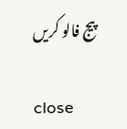پیج فالو کریں

close